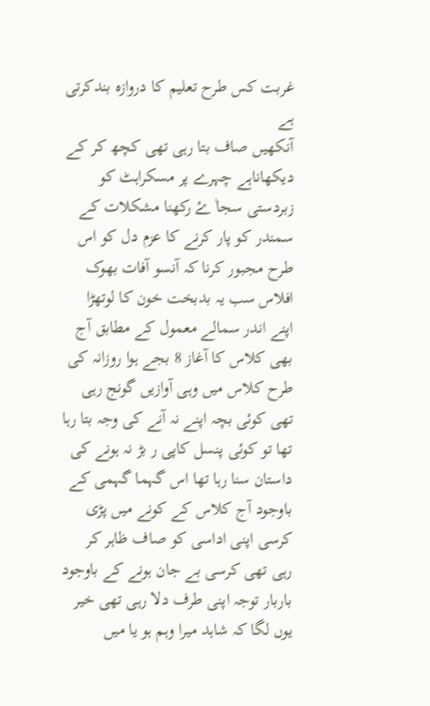غربت کس طرح تعلیم کا دروازہ بندکرتی ہے
آنکھیں صاف بتا رہی تھی کچھ کر کے دیکھاناہے چہرے پر مسکراہٹ کو زبردستی سجاٰ ۓ رکھنا مشکلات کے سمندر کو پار کرنے کا عزم دل کو اس طرح مجبور کرنا کہ آنسو آفات بھوک افلاس سب یہ بدبخت خون کا لوتھڑا اپنے اندر سمالے معمول کے مطابق آج بھی کلاس کا آغاز 8 بجے ہوا روزانہ کی طرح کلاس میں وہی آوازیں گونج رہی تھی کوئی بچہ اپنے نہ آنے کی وجہ بتا رہا تھا تو کوئی پنسل کاپی ر بڑ نہ ہونے کی داستان سنا رہا تھا اس گہما گہمی کے باوجود آج کلاس کے کونے میں پڑی کرسی اپنی اداسی کو صاف ظاہر کر رہی تھی کرسی بے جان ہونے کے باوجود باربار توجہ اپنی طرف دلا رہی تھی خیر یوں لگا کہ شاہد میرا وہم ہو یا میں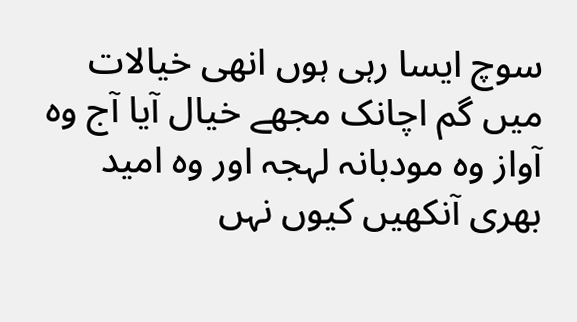سوچ ایسا رہی ہوں انھی خیالات میں گم اچانک مجھے خیال آیا آج وہ آواز وہ مودبانہ لہجہ اور وہ امید بھری آنکھیں کیوں نہں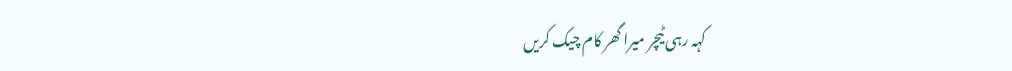کہہ رہی ٹیچر میرا گھر کام چیک کریں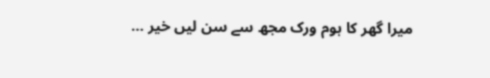میرا گھر کا ہوم ورک مجھ سے سن لیں خیر …